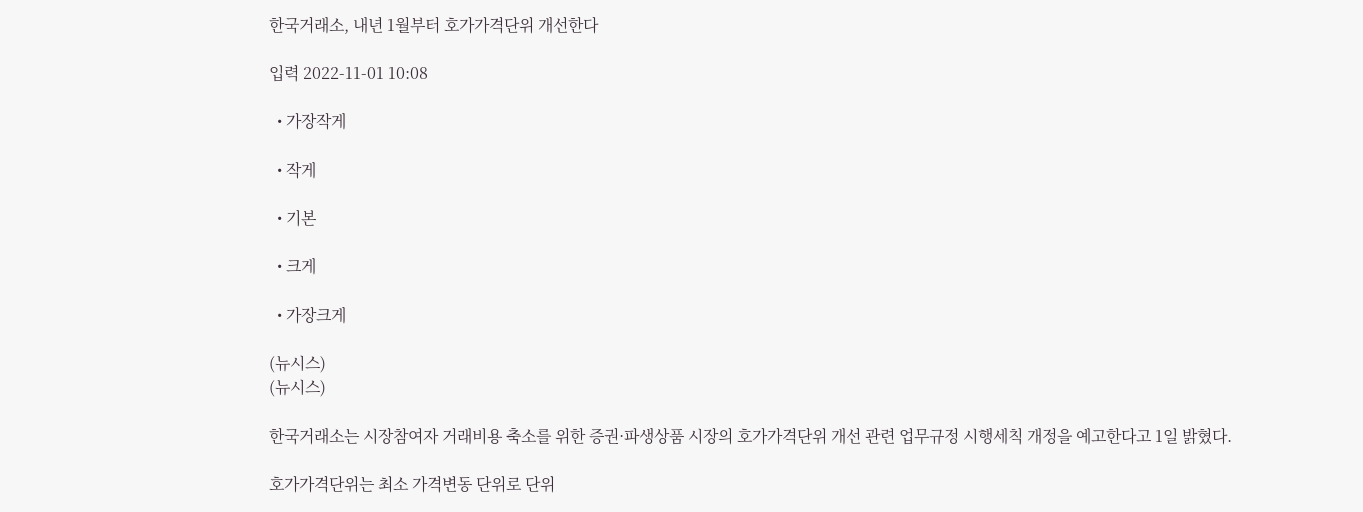한국거래소, 내년 1월부터 호가가격단위 개선한다

입력 2022-11-01 10:08

  • 가장작게

  • 작게

  • 기본

  • 크게

  • 가장크게

(뉴시스)
(뉴시스)

한국거래소는 시장참여자 거래비용 축소를 위한 증권·파생상품 시장의 호가가격단위 개선 관련 업무규정 시행세칙 개정을 예고한다고 1일 밝혔다.

호가가격단위는 최소 가격변동 단위로 단위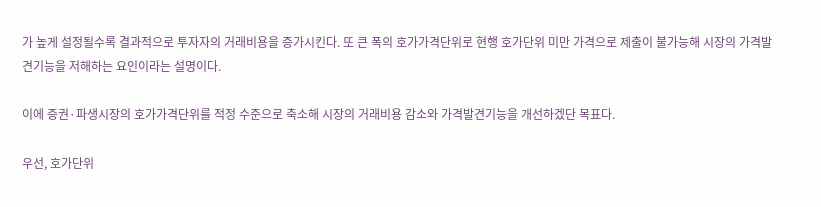가 높게 설정될수록 결과적으로 투자자의 거래비용을 증가시킨다. 또 큰 폭의 호가가격단위로 현행 호가단위 미만 가격으로 제출이 불가능해 시장의 가격발견기능을 저해하는 요인이라는 설명이다.

이에 증권·파생시장의 호가가격단위를 적정 수준으로 축소해 시장의 거래비용 감소와 가격발견기능을 개선하겠단 목표다.

우선, 호가단위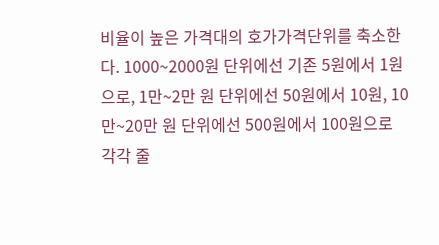비율이 높은 가격대의 호가가격단위를 축소한다. 1000~2000원 단위에선 기존 5원에서 1원으로, 1만~2만 원 단위에선 50원에서 10원, 10만~20만 원 단위에선 500원에서 100원으로 각각 줄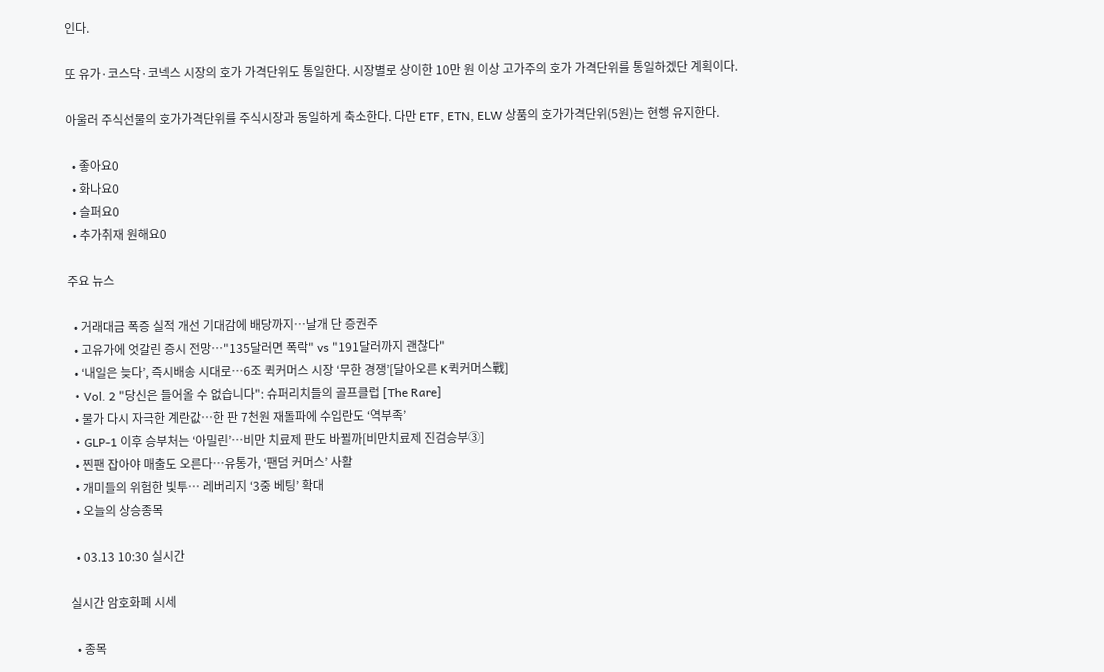인다.

또 유가·코스닥·코넥스 시장의 호가 가격단위도 통일한다. 시장별로 상이한 10만 원 이상 고가주의 호가 가격단위를 통일하겠단 계획이다.

아울러 주식선물의 호가가격단위를 주식시장과 동일하게 축소한다. 다만 ETF, ETN, ELW 상품의 호가가격단위(5원)는 현행 유지한다.

  • 좋아요0
  • 화나요0
  • 슬퍼요0
  • 추가취재 원해요0

주요 뉴스

  • 거래대금 폭증 실적 개선 기대감에 배당까지…날개 단 증권주
  • 고유가에 엇갈린 증시 전망⋯"135달러면 폭락" vs "191달러까지 괜찮다"
  • ‘내일은 늦다’, 즉시배송 시대로⋯6조 퀵커머스 시장 ‘무한 경쟁’[달아오른 K퀵커머스戰]
  • Vol. 2 "당신은 들어올 수 없습니다": 슈퍼리치들의 골프클럽 [The Rare]
  • 물가 다시 자극한 계란값…한 판 7천원 재돌파에 수입란도 ‘역부족’
  • GLP-1 이후 승부처는 ‘아밀린’…비만 치료제 판도 바뀔까[비만치료제 진검승부③]
  • 찐팬 잡아야 매출도 오른다⋯유통가, ‘팬덤 커머스’ 사활
  • 개미들의 위험한 빛투⋯ 레버리지 ‘3중 베팅’ 확대
  • 오늘의 상승종목

  • 03.13 10:30 실시간

실시간 암호화폐 시세

  • 종목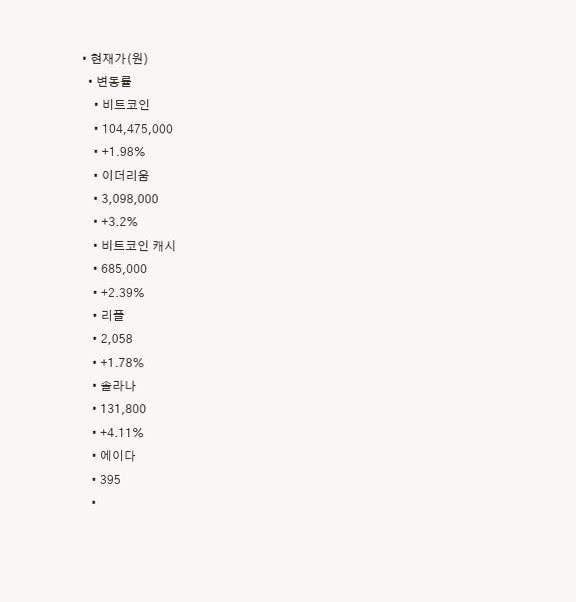• 현재가(원)
  • 변동률
    • 비트코인
    • 104,475,000
    • +1.98%
    • 이더리움
    • 3,098,000
    • +3.2%
    • 비트코인 캐시
    • 685,000
    • +2.39%
    • 리플
    • 2,058
    • +1.78%
    • 솔라나
    • 131,800
    • +4.11%
    • 에이다
    • 395
    •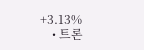+3.13%
    • 트론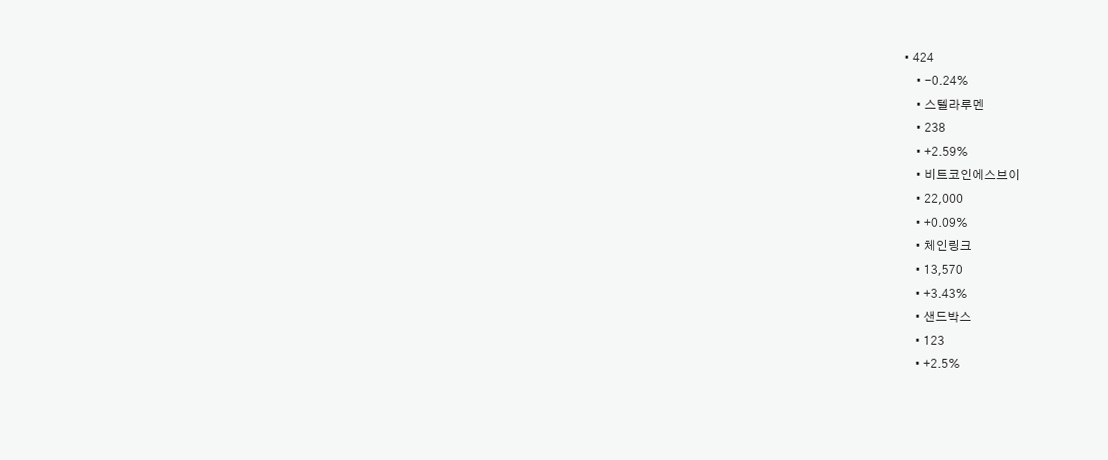• 424
    • -0.24%
    • 스텔라루멘
    • 238
    • +2.59%
    • 비트코인에스브이
    • 22,000
    • +0.09%
    • 체인링크
    • 13,570
    • +3.43%
    • 샌드박스
    • 123
    • +2.5%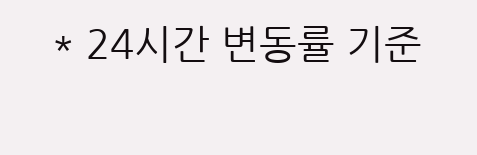* 24시간 변동률 기준